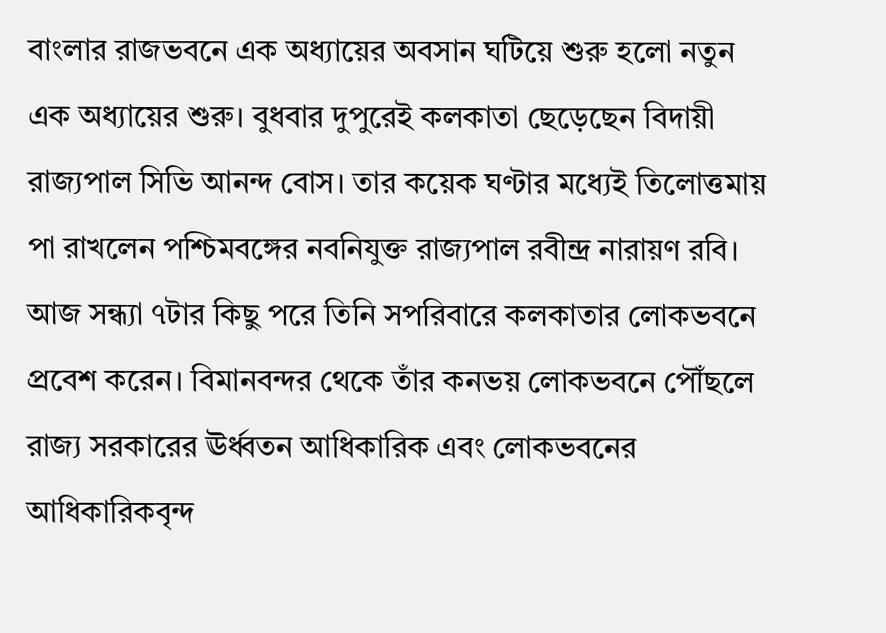বাংলার রাজভবনে এক অধ্যায়ের অবসান ঘটিয়ে শুরু হলো নতুন এক অধ্যায়ের শুরু। বুধবার দুপুরেই কলকাতা ছেড়েছেন বিদায়ী রাজ্যপাল সিভি আনন্দ বোস। তার কয়েক ঘণ্টার মধ্যেই তিলোত্তমায় পা রাখলেন পশ্চিমবঙ্গের নবনিযুক্ত রাজ্যপাল রবীন্দ্র নারায়ণ রবি।
আজ সন্ধ্যা ৭টার কিছু পরে তিনি সপরিবারে কলকাতার লোকভবনে প্রবেশ করেন। বিমানবন্দর থেকে তাঁর কনভয় লোকভবনে পৌঁছলে রাজ্য সরকারের ঊর্ধ্বতন আধিকারিক এবং লোকভবনের আধিকারিকবৃন্দ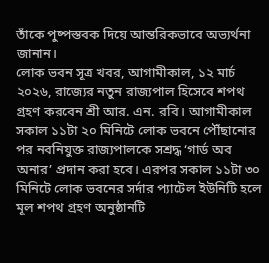তাঁকে পুষ্পস্তবক দিয়ে আন্তরিকভাবে অভ্যর্থনা জানান।
লোক ভবন সূত্র খবর, আগামীকাল, ১২ মার্চ ২০২৬, রাজ্যের নতুন রাজ্যপাল হিসেবে শপথ গ্রহণ করবেন শ্রী আর. এন. রবি। আগামীকাল সকাল ১১টা ২০ মিনিটে লোক ভবনে পৌঁছানোর পর নবনিযুক্ত রাজ্যপালকে সশ্রদ্ধ ‘গার্ড অব অনার’ প্রদান করা হবে। এরপর সকাল ১১টা ৩০ মিনিটে লোক ভবনের সর্দার প্যাটেল ইউনিটি হলে মূল শপথ গ্রহণ অনুষ্ঠানটি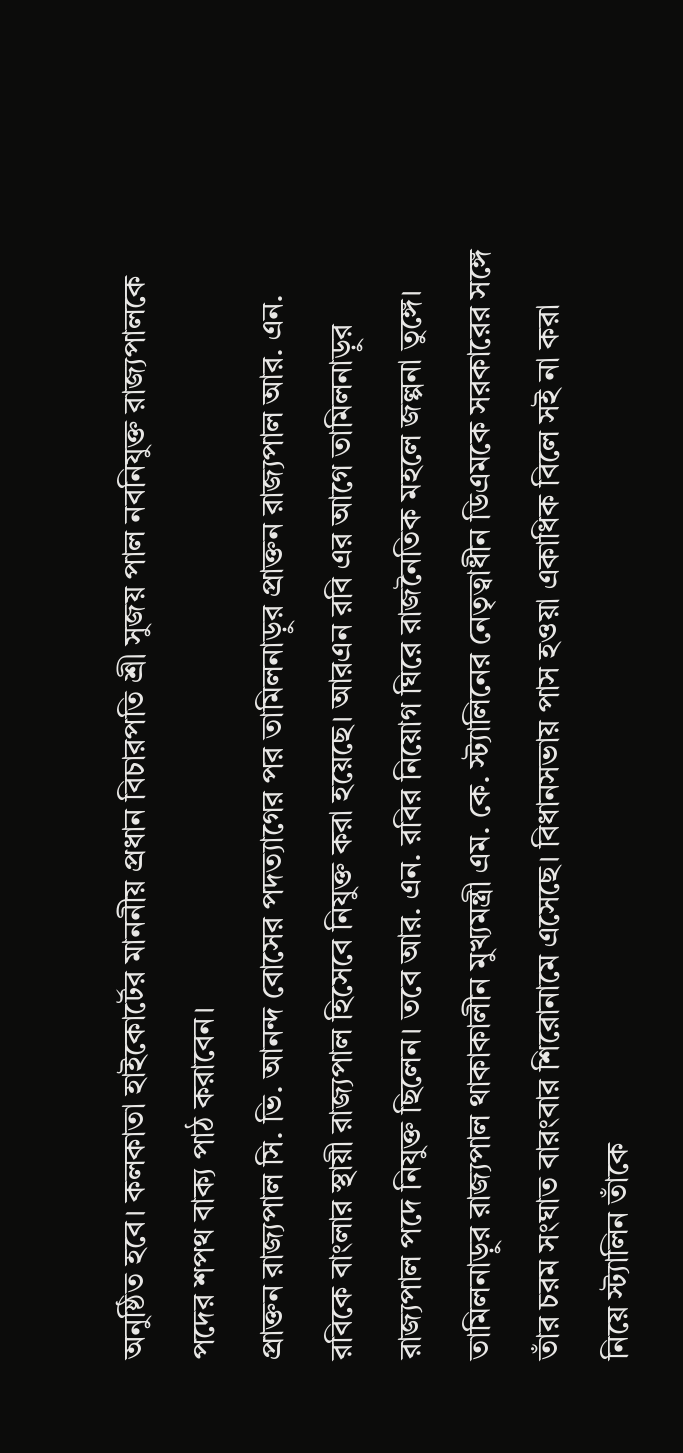অনুষ্ঠিত হবে। কলকাতা হাইকোর্টের মাননীয় প্রধান বিচারপতি শ্রী সুজয় পাল নবনিযুক্ত রাজ্যপালকে পদের শপথ বাক্য পাঠ করাবেন।
প্রাক্তন রাজ্যপাল সি. ভি. আনন্দ বোসের পদত্যাগের পর তামিলনাড়ুর প্রাক্তন রাজ্যপাল আর. এন. রবিকে বাংলার স্থায়ী রাজ্যপাল হিসেবে নিযুক্ত করা হয়েছে। আরএন রবি এর আগে তামিলনাড়ুর রাজ্যপাল পদে নিযুক্ত ছিলেন। তবে আর. এন. রবির নিয়োগ ঘিরে রাজনৈতিক মহলে জল্পনা তুঙ্গে। তামিলনাড়ুর রাজ্যপাল থাকাকালীন মুখ্যমন্ত্রী এম. কে. স্ট্যালিনের নেতৃত্বাধীন ডিএমকে সরকারের সঙ্গে তাঁর চরম সংঘাত বারংবার শিরোনামে এসেছে। বিধানসভায় পাস হওয়া একাধিক বিলে সই না করা নিয়ে স্ট্যালিন তাঁকে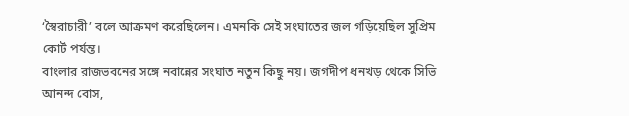‘স্বৈরাচারী’ বলে আক্রমণ করেছিলেন। এমনকি সেই সংঘাতের জল গড়িয়েছিল সুপ্রিম কোর্ট পর্যন্ত।
বাংলার রাজভবনের সঙ্গে নবান্নের সংঘাত নতুন কিছু নয়। জগদীপ ধনখড় থেকে সিভি আনন্দ বোস,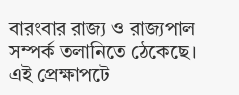বারংবার রাজ্য ও রাজ্যপাল সম্পর্ক তলানিতে ঠেকেছে। এই প্রেক্ষাপটে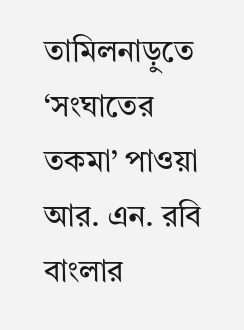তামিলনাড়ুতে ‘সংঘাতের তকমা’ পাওয়া আর. এন. রবি বাংলার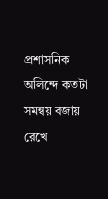প্রশাসনিক অলিন্দে কতটা সমন্বয় বজায় রেখে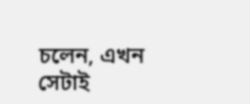চলেন, এখন সেটাই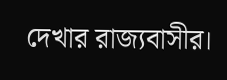দেখার রাজ্যবাসীর।